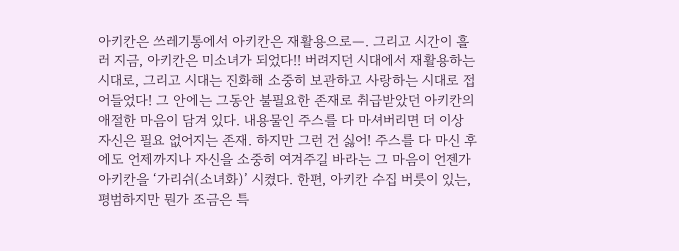아키칸은 쓰레기통에서 아키칸은 재활용으로—. 그리고 시간이 흘러 지금, 아키칸은 미소녀가 되었다!! 버려지던 시대에서 재활용하는 시대로, 그리고 시대는 진화해 소중히 보관하고 사랑하는 시대로 접어들었다! 그 안에는 그동안 불필요한 존재로 취급받았던 아키칸의 애절한 마음이 담겨 있다. 내용물인 주스를 다 마셔버리면 더 이상 자신은 필요 없어지는 존재. 하지만 그런 건 싫어! 주스를 다 마신 후에도 언제까지나 자신을 소중히 여겨주길 바라는 그 마음이 언젠가 아키칸을 ‘가리쉬(소녀화)’ 시켰다. 한편, 아키칸 수집 버릇이 있는, 평범하지만 뭔가 조금은 특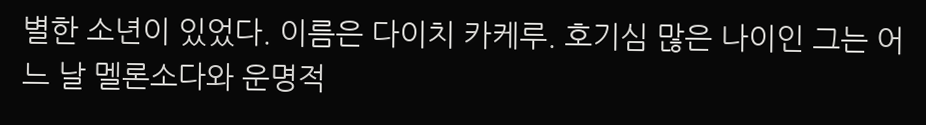별한 소년이 있었다. 이름은 다이치 카케루. 호기심 많은 나이인 그는 어느 날 멜론소다와 운명적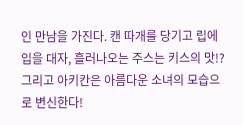인 만남을 가진다. 캔 따개를 당기고 립에 입을 대자, 흘러나오는 주스는 키스의 맛!? 그리고 아키칸은 아름다운 소녀의 모습으로 변신한다!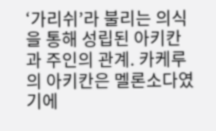‘가리쉬’라 불리는 의식을 통해 성립된 아키칸과 주인의 관계. 카케루의 아키칸은 멜론소다였기에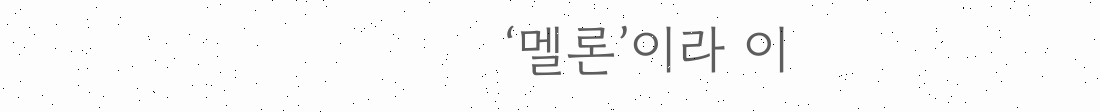‘멜론’이라 이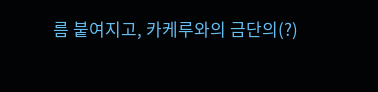름 붙여지고, 카케루와의 금단의(?)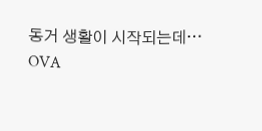동거 생활이 시작되는데…
OVA